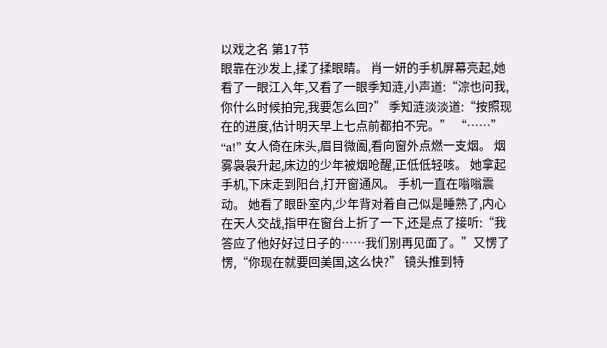以戏之名 第17节
眼靠在沙发上,揉了揉眼睛。 肖一妍的手机屏幕亮起,她看了一眼江入年,又看了一眼季知涟,小声道:“淙也问我,你什么时候拍完,我要怎么回?” 季知涟淡淡道:“按照现在的进度,估计明天早上七点前都拍不完。” “……” “a!” 女人倚在床头,眉目微阖,看向窗外点燃一支烟。 烟雾袅袅升起,床边的少年被烟呛醒,正低低轻咳。 她拿起手机,下床走到阳台,打开窗通风。 手机一直在嗡嗡震动。 她看了眼卧室内,少年背对着自己似是睡熟了,内心在天人交战,指甲在窗台上折了一下,还是点了接听:“我答应了他好好过日子的……我们别再见面了。”又愣了愣,“你现在就要回美国,这么快?” 镜头推到特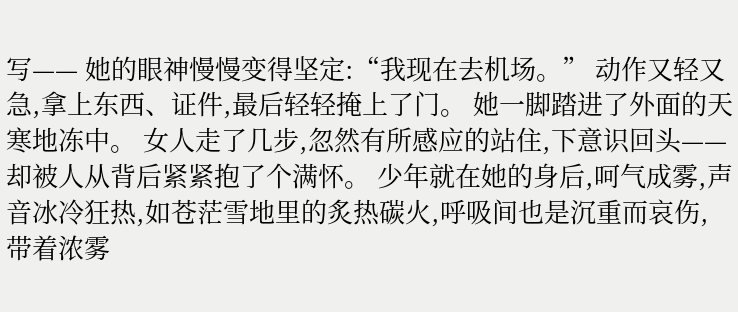写—— 她的眼神慢慢变得坚定:“我现在去机场。” 动作又轻又急,拿上东西、证件,最后轻轻掩上了门。 她一脚踏进了外面的天寒地冻中。 女人走了几步,忽然有所感应的站住,下意识回头—— 却被人从背后紧紧抱了个满怀。 少年就在她的身后,呵气成雾,声音冰冷狂热,如苍茫雪地里的炙热碳火,呼吸间也是沉重而哀伤,带着浓雾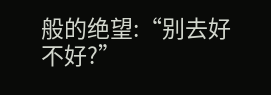般的绝望:“别去好不好?”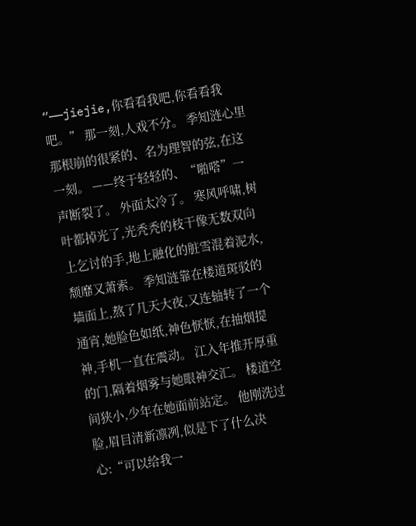“——jiejie,你看看我吧,你看看我吧。” 那一刻,人戏不分。 季知涟心里那根崩的很紧的、名为理智的弦,在这一刻。 ——终于轻轻的、“啪嗒”一声断裂了。 外面太冷了。 寒风呼啸,树叶都掉光了,光秃秃的枝干像无数双向上乞讨的手,地上融化的脏雪混着泥水,颓靡又萧索。 季知涟靠在楼道斑驳的墙面上,熬了几天大夜,又连轴转了一个通宵,她脸色如纸,神色恹恹,在抽烟提神,手机一直在震动。 江入年推开厚重的门,隔着烟雾与她眼神交汇。 楼道空间狭小,少年在她面前站定。 他刚洗过脸,眉目清新凛冽,似是下了什么决心:“可以给我一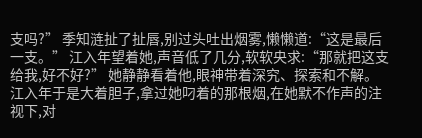支吗?” 季知涟扯了扯唇,别过头吐出烟雾,懒懒道:“这是最后一支。” 江入年望着她,声音低了几分,软软央求:“那就把这支给我,好不好?” 她静静看着他,眼神带着深究、探索和不解。 江入年于是大着胆子,拿过她叼着的那根烟,在她默不作声的注视下,对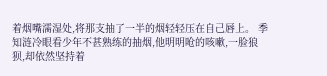着烟嘴濡湿处,将那支抽了一半的烟轻轻压在自己唇上。 季知涟冷眼看少年不甚熟练的抽烟,他明明呛的咳嗽,一脸狼狈,却依然坚持着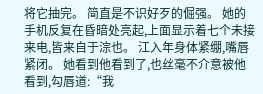将它抽完。 简直是不识好歹的倔强。 她的手机反复在昏暗处亮起,上面显示着七个未接来电,皆来自于淙也。 江入年身体紧绷,嘴唇紧闭。 她看到他看到了,也丝毫不介意被他看到,勾唇道:“我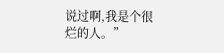说过啊,我是个很烂的人。”